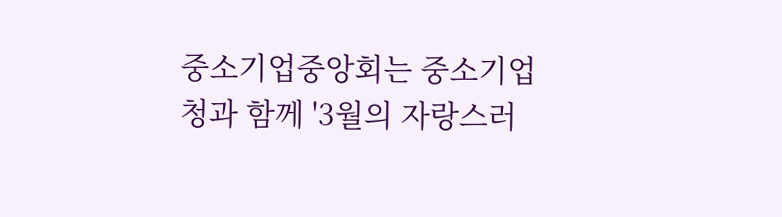중소기업중앙회는 중소기업청과 함께 '3월의 자랑스러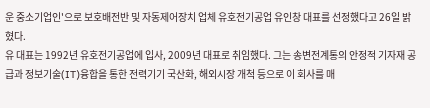운 중소기업인'으로 보호배전반 및 자동제어장치 업체 유호전기공업 유인창 대표를 선정했다고 26일 밝혔다.
유 대표는 1992년 유호전기공업에 입사, 2009년 대표로 취임했다. 그는 송변전계통의 안정적 기자재 공급과 정보기술(IT)융합을 통한 전력기기 국산화, 해외시장 개척 등으로 이 회사를 매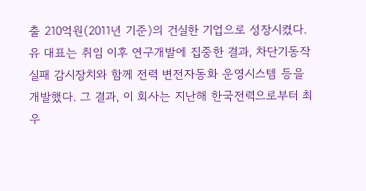출 210억원(2011년 기준)의 건실한 기업으로 성장시켰다.
유 대표는 취임 이후 연구개발에 집중한 결과, 차단기동작실패 감시장치와 함께 전력 변전자동화 운영시스템 등을 개발했다. 그 결과, 이 회사는 지난해 한국전력으로부터 최우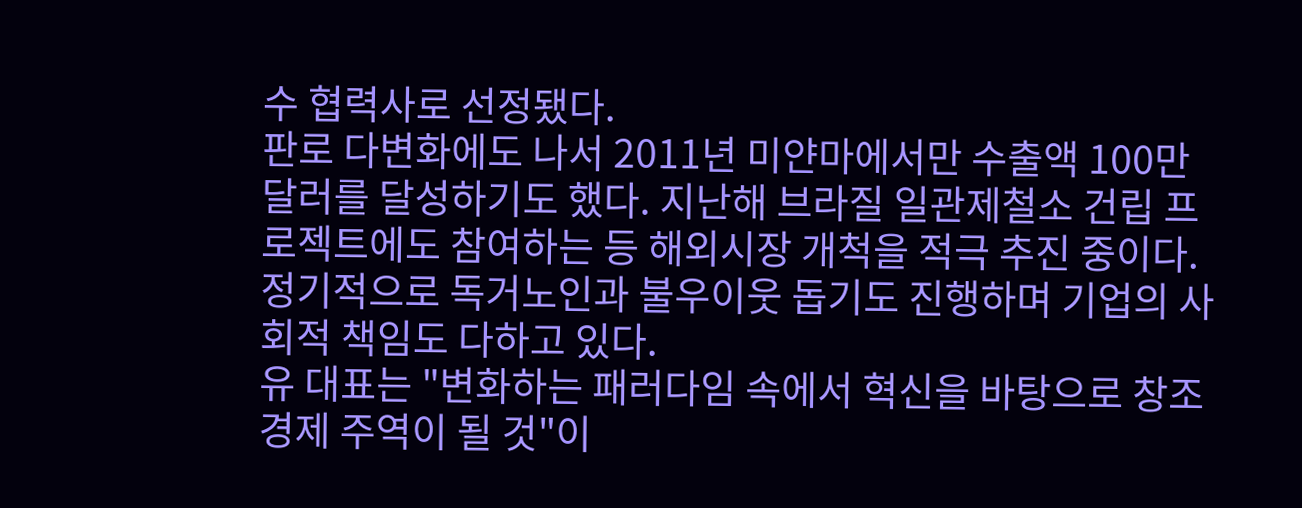수 협력사로 선정됐다.
판로 다변화에도 나서 2011년 미얀마에서만 수출액 100만달러를 달성하기도 했다. 지난해 브라질 일관제철소 건립 프로젝트에도 참여하는 등 해외시장 개척을 적극 추진 중이다. 정기적으로 독거노인과 불우이웃 돕기도 진행하며 기업의 사회적 책임도 다하고 있다.
유 대표는 "변화하는 패러다임 속에서 혁신을 바탕으로 창조경제 주역이 될 것"이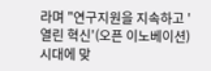라며 "연구지원을 지속하고 '열린 혁신'(오픈 이노베이션) 시대에 맞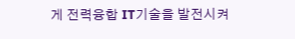게 전력융합 IT기술을 발전시켜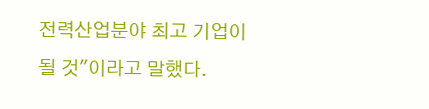전력산업분야 최고 기업이 될 것"이라고 말했다.